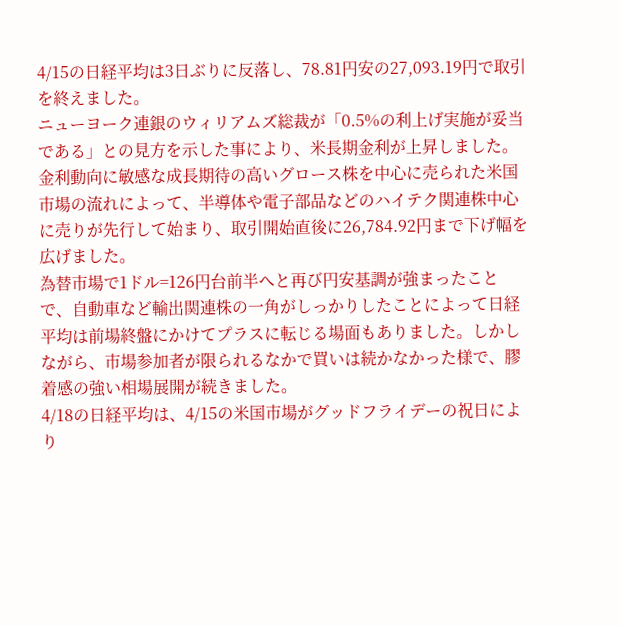4/15の日経平均は3日ぶりに反落し、78.81円安の27,093.19円で取引を終えました。
ニューヨーク連銀のウィリアムズ総裁が「0.5%の利上げ実施が妥当である」との見方を示した事により、米長期金利が上昇しました。金利動向に敏感な成長期待の高いグロース株を中心に売られた米国市場の流れによって、半導体や電子部品などのハイテク関連株中心に売りが先行して始まり、取引開始直後に26,784.92円まで下げ幅を広げました。
為替市場で1ドル=126円台前半へと再び円安基調が強まったことで、自動車など輸出関連株の一角がしっかりしたことによって日経平均は前場終盤にかけてプラスに転じる場面もありました。しかしながら、市場参加者が限られるなかで買いは続かなかった様で、膠着感の強い相場展開が続きました。
4/18の日経平均は、4/15の米国市場がグッドフライデーの祝日により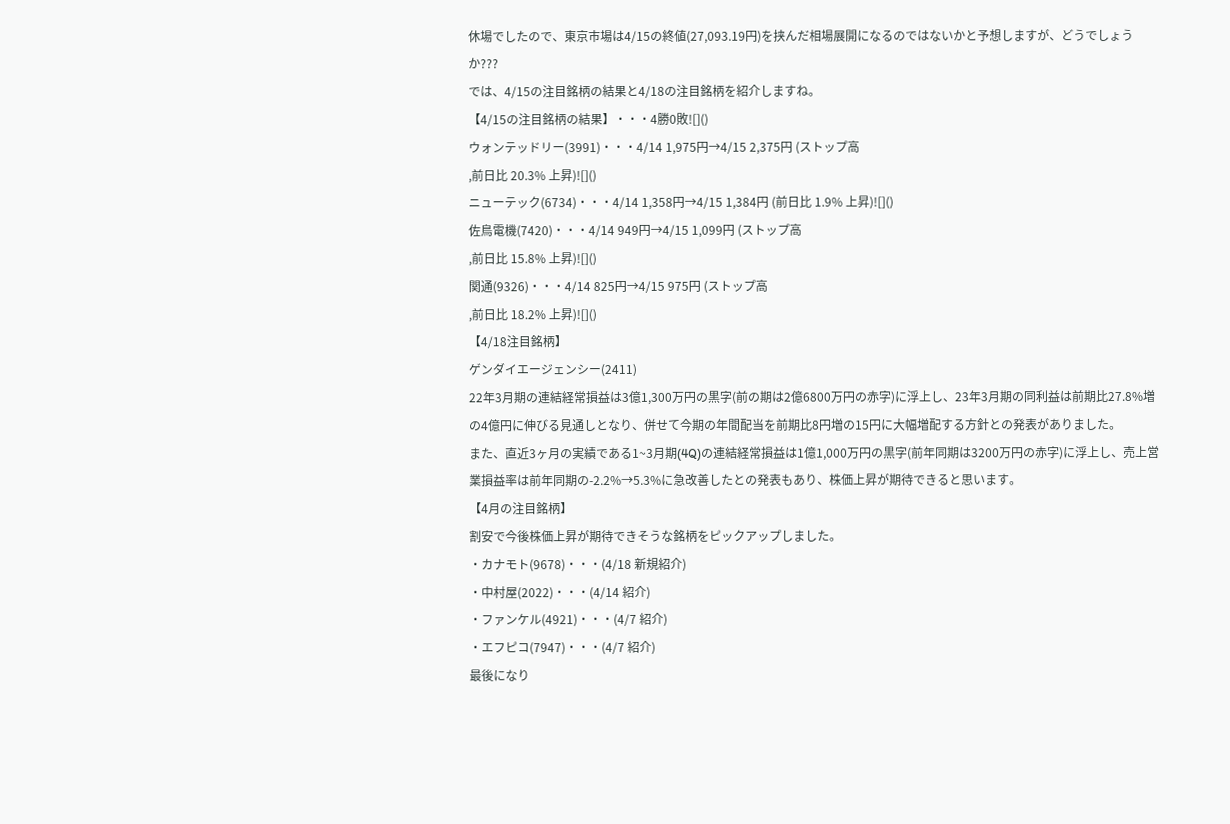休場でしたので、東京市場は4/15の終値(27,093.19円)を挟んだ相場展開になるのではないかと予想しますが、どうでしょうか???
では、4/15の注目銘柄の結果と4/18の注目銘柄を紹介しますね。
【4/15の注目銘柄の結果】・・・4勝0敗![]()
ウォンテッドリー(3991)・・・4/14 1,975円→4/15 2,375円 (ストップ高
,前日比 20.3% 上昇)![]()
ニューテック(6734)・・・4/14 1,358円→4/15 1,384円 (前日比 1.9% 上昇)![]()
佐鳥電機(7420)・・・4/14 949円→4/15 1,099円 (ストップ高
,前日比 15.8% 上昇)![]()
関通(9326)・・・4/14 825円→4/15 975円 (ストップ高
,前日比 18.2% 上昇)![]()
【4/18注目銘柄】
ゲンダイエージェンシー(2411)
22年3月期の連結経常損益は3億1,300万円の黒字(前の期は2億6800万円の赤字)に浮上し、23年3月期の同利益は前期比27.8%増の4億円に伸びる見通しとなり、併せて今期の年間配当を前期比8円増の15円に大幅増配する方針との発表がありました。
また、直近3ヶ月の実績である1~3月期(4Q)の連結経常損益は1億1,000万円の黒字(前年同期は3200万円の赤字)に浮上し、売上営業損益率は前年同期の-2.2%→5.3%に急改善したとの発表もあり、株価上昇が期待できると思います。
【4月の注目銘柄】
割安で今後株価上昇が期待できそうな銘柄をピックアップしました。
・カナモト(9678)・・・(4/18 新規紹介)
・中村屋(2022)・・・(4/14 紹介)
・ファンケル(4921)・・・(4/7 紹介)
・エフピコ(7947)・・・(4/7 紹介)
最後になり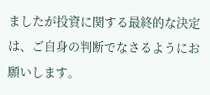ましたが投資に関する最終的な決定は、ご自身の判断でなさるようにお願いします。